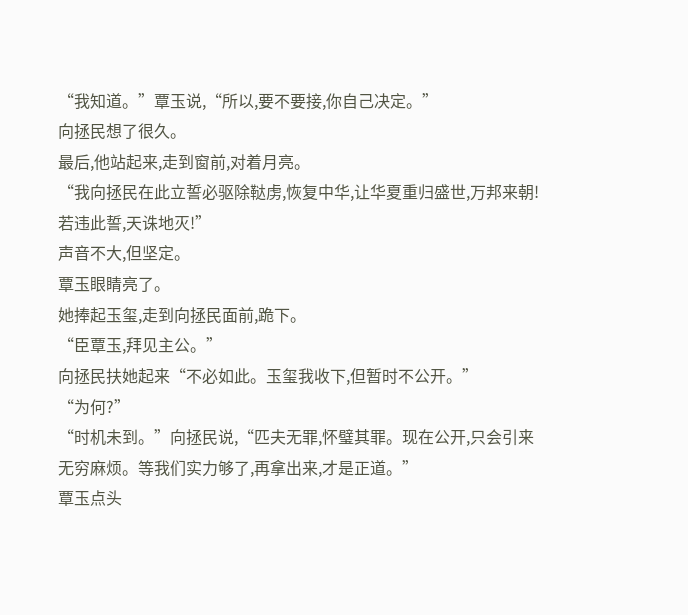“我知道。”覃玉说,“所以,要不要接,你自己决定。”
向拯民想了很久。
最后,他站起来,走到窗前,对着月亮。
“我向拯民在此立誓必驱除鞑虏,恢复中华,让华夏重归盛世,万邦来朝!若违此誓,天诛地灭!”
声音不大,但坚定。
覃玉眼睛亮了。
她捧起玉玺,走到向拯民面前,跪下。
“臣覃玉,拜见主公。”
向拯民扶她起来“不必如此。玉玺我收下,但暂时不公开。”
“为何?”
“时机未到。”向拯民说,“匹夫无罪,怀璧其罪。现在公开,只会引来无穷麻烦。等我们实力够了,再拿出来,才是正道。”
覃玉点头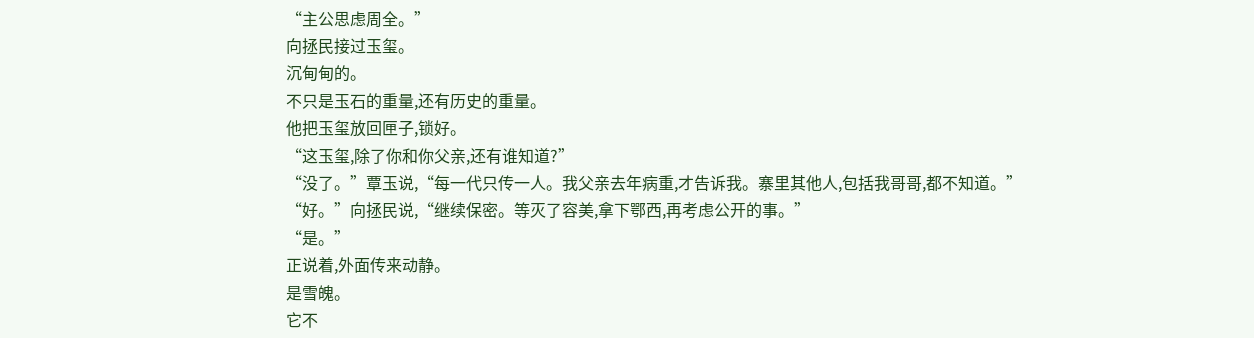“主公思虑周全。”
向拯民接过玉玺。
沉甸甸的。
不只是玉石的重量,还有历史的重量。
他把玉玺放回匣子,锁好。
“这玉玺,除了你和你父亲,还有谁知道?”
“没了。”覃玉说,“每一代只传一人。我父亲去年病重,才告诉我。寨里其他人,包括我哥哥,都不知道。”
“好。”向拯民说,“继续保密。等灭了容美,拿下鄂西,再考虑公开的事。”
“是。”
正说着,外面传来动静。
是雪魄。
它不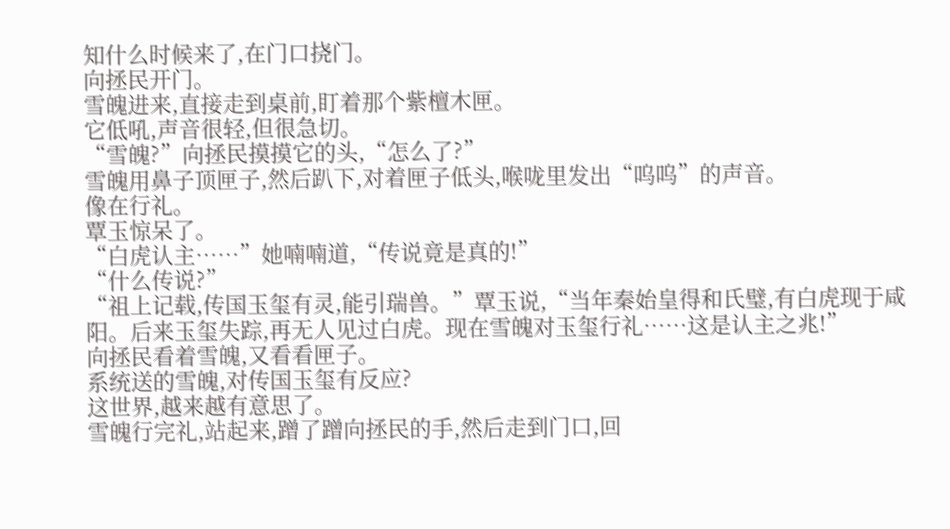知什么时候来了,在门口挠门。
向拯民开门。
雪魄进来,直接走到桌前,盯着那个紫檀木匣。
它低吼,声音很轻,但很急切。
“雪魄?”向拯民摸摸它的头,“怎么了?”
雪魄用鼻子顶匣子,然后趴下,对着匣子低头,喉咙里发出“呜呜”的声音。
像在行礼。
覃玉惊呆了。
“白虎认主……”她喃喃道,“传说竟是真的!”
“什么传说?”
“祖上记载,传国玉玺有灵,能引瑞兽。”覃玉说,“当年秦始皇得和氏璧,有白虎现于咸阳。后来玉玺失踪,再无人见过白虎。现在雪魄对玉玺行礼……这是认主之兆!”
向拯民看着雪魄,又看看匣子。
系统送的雪魄,对传国玉玺有反应?
这世界,越来越有意思了。
雪魄行完礼,站起来,蹭了蹭向拯民的手,然后走到门口,回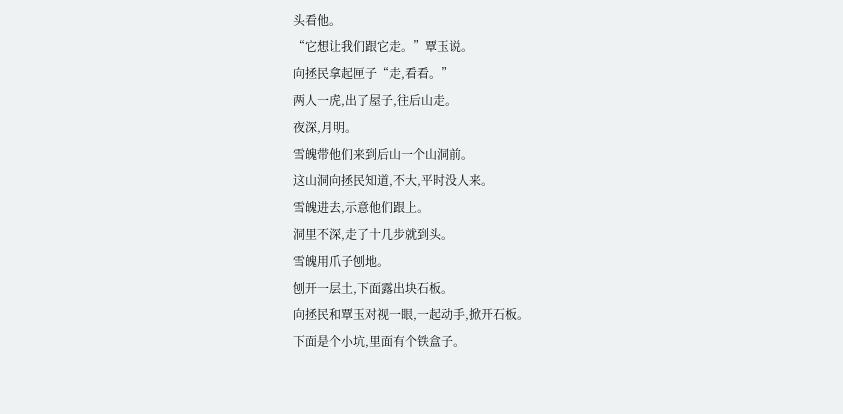头看他。
“它想让我们跟它走。”覃玉说。
向拯民拿起匣子“走,看看。”
两人一虎,出了屋子,往后山走。
夜深,月明。
雪魄带他们来到后山一个山洞前。
这山洞向拯民知道,不大,平时没人来。
雪魄进去,示意他们跟上。
洞里不深,走了十几步就到头。
雪魄用爪子刨地。
刨开一层土,下面露出块石板。
向拯民和覃玉对视一眼,一起动手,掀开石板。
下面是个小坑,里面有个铁盒子。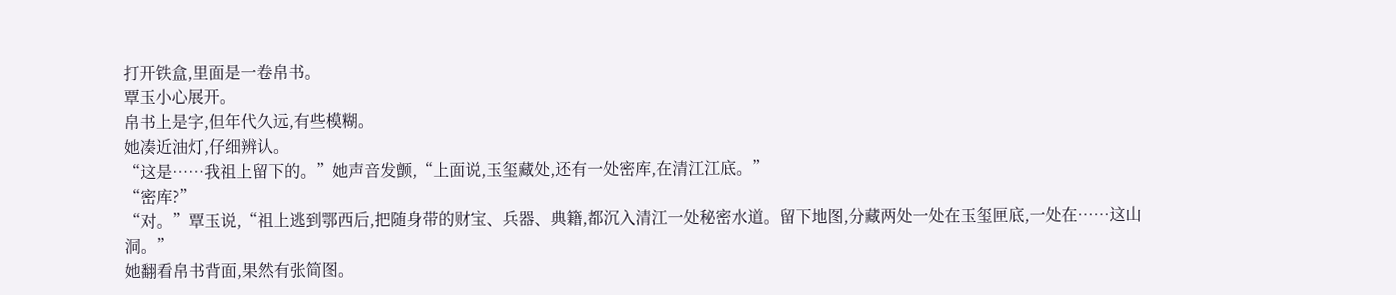打开铁盒,里面是一卷帛书。
覃玉小心展开。
帛书上是字,但年代久远,有些模糊。
她凑近油灯,仔细辨认。
“这是……我祖上留下的。”她声音发颤,“上面说,玉玺藏处,还有一处密库,在清江江底。”
“密库?”
“对。”覃玉说,“祖上逃到鄂西后,把随身带的财宝、兵器、典籍,都沉入清江一处秘密水道。留下地图,分藏两处一处在玉玺匣底,一处在……这山洞。”
她翻看帛书背面,果然有张简图。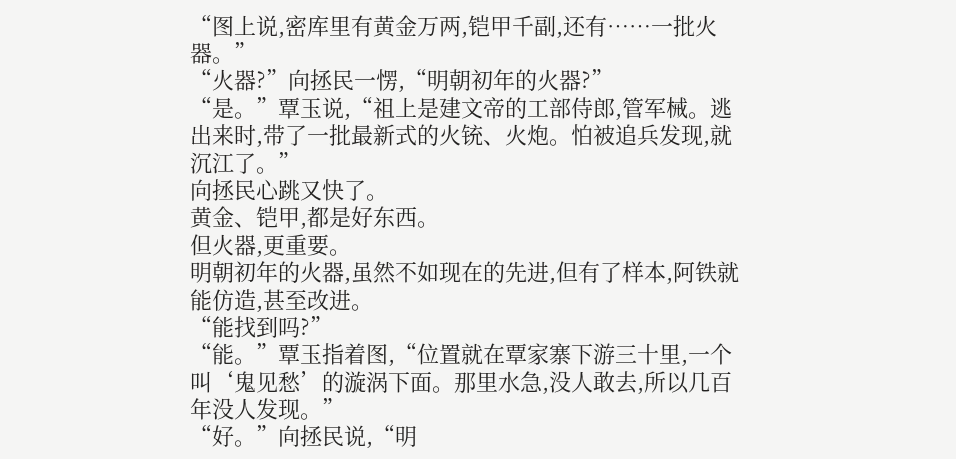“图上说,密库里有黄金万两,铠甲千副,还有……一批火器。”
“火器?”向拯民一愣,“明朝初年的火器?”
“是。”覃玉说,“祖上是建文帝的工部侍郎,管军械。逃出来时,带了一批最新式的火铳、火炮。怕被追兵发现,就沉江了。”
向拯民心跳又快了。
黄金、铠甲,都是好东西。
但火器,更重要。
明朝初年的火器,虽然不如现在的先进,但有了样本,阿铁就能仿造,甚至改进。
“能找到吗?”
“能。”覃玉指着图,“位置就在覃家寨下游三十里,一个叫‘鬼见愁’的漩涡下面。那里水急,没人敢去,所以几百年没人发现。”
“好。”向拯民说,“明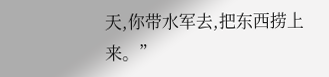天,你带水军去,把东西捞上来。”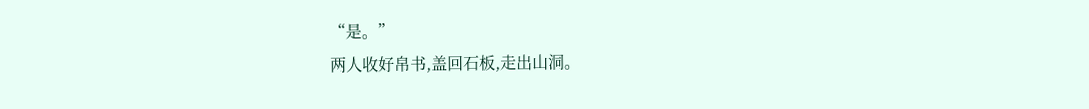“是。”
两人收好帛书,盖回石板,走出山洞。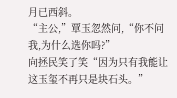月已西斜。
“主公,”覃玉忽然问,“你不问我,为什么选你吗?”
向拯民笑了笑“因为只有我能让这玉玺不再只是块石头。”